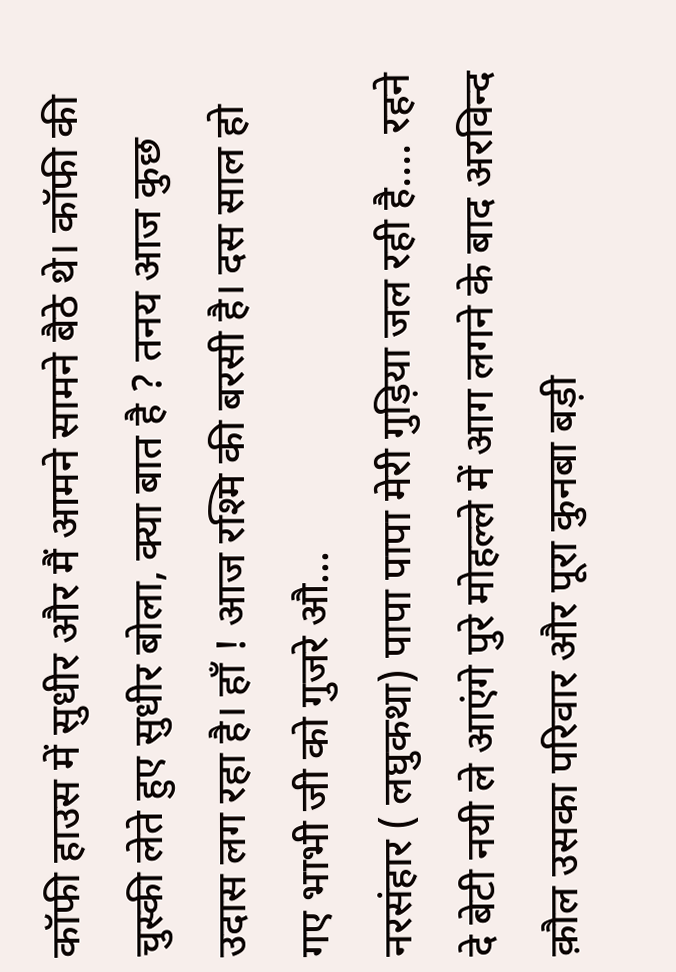कॉफी हाउस में सुधीर और मैं आमने सामने बैठे थे। कॉफी की चुस्की लेते हुए सुधीर बोला, क्या बात है ? तनय आज कुछ उदास लग रहा है। हाँ ! आज रश्मि की बरसी है। दस साल हो गए भाभी जी को गुजरे औ...
नरसंहार ( लघुकथा) पापा पापा मेरी गुड़िया जल रही है.... रहने दे बेटी नयी ले आएंगे पुरे मोहल्ले में आग लगने के बाद अरविन्द क़ौल उसका परिवार और पूरा कुनबा बड़ी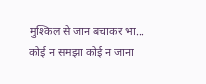मुश्किल से जान बचाकर भा...
कोई न समझा कोई न जाना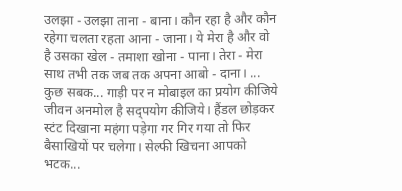उलझा - उलझा ताना - बाना। कौन रहा है और कौन रहेगा चलता रहता आना - जाना। ये मेरा है और वो है उसका खेल - तमाशा खोना - पाना। तेरा - मेरा साथ तभी तक जब तक अपना आबो - दाना। ...
कुछ सबक... गाड़ी पर न मोबाइल का प्रयोग कीजिये जीवन अनमोल है सद्पयोग कीजिये। हैंडल छोड़कर स्टंट दिखाना महंगा पड़ेगा गर गिर गया तो फिर बैसाखियों पर चलेगा। सेल्फी खिचना आपको भटक...